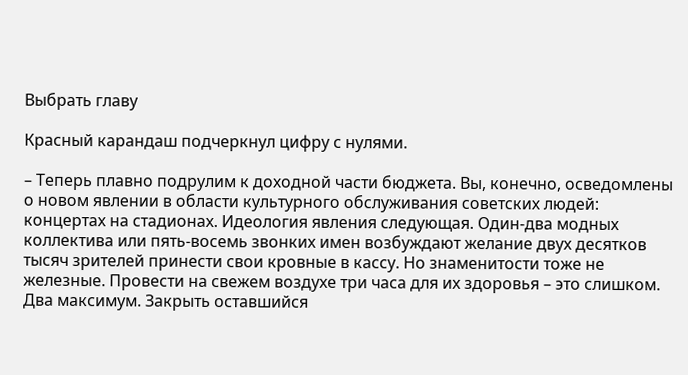Выбрать главу

Красный карандаш подчеркнул цифру с нулями.

– Теперь плавно подрулим к доходной части бюджета. Вы, конечно, осведомлены о новом явлении в области культурного обслуживания советских людей: концертах на стадионах. Идеология явления следующая. Один-два модных коллектива или пять-восемь звонких имен возбуждают желание двух десятков тысяч зрителей принести свои кровные в кассу. Но знаменитости тоже не железные. Провести на свежем воздухе три часа для их здоровья – это слишком. Два максимум. Закрыть оставшийся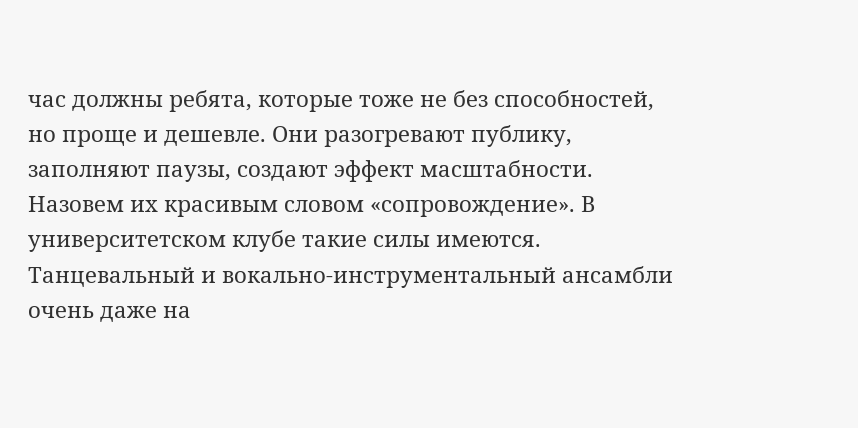час должны ребята, которые тоже не без способностей, но проще и дешевле. Они разогревают публику, заполняют паузы, создают эффект масштабности. Назовем их красивым словом «сопровождение». В университетском клубе такие силы имеются. Танцевальный и вокально-инструментальный ансамбли очень даже на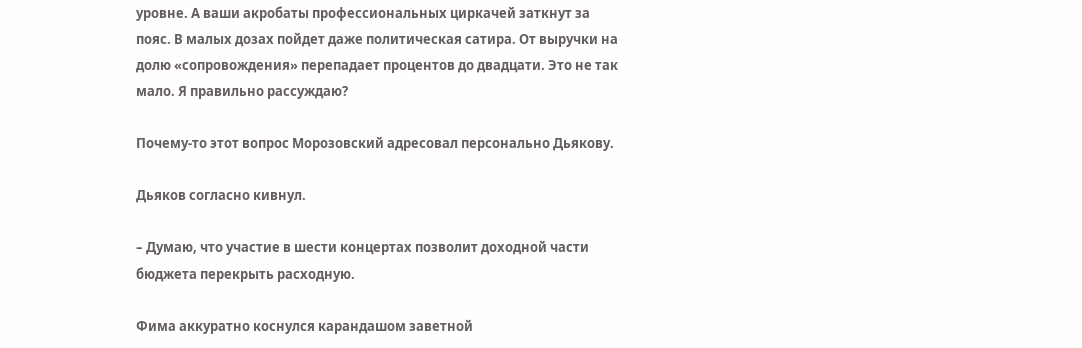уровне. А ваши акробаты профессиональных циркачей заткнут за пояс. В малых дозах пойдет даже политическая сатира. От выручки на долю «сопровождения» перепадает процентов до двадцати. Это не так мало. Я правильно рассуждаю?

Почему-то этот вопрос Морозовский адресовал персонально Дьякову.

Дьяков согласно кивнул.

– Думаю, что участие в шести концертах позволит доходной части бюджета перекрыть расходную.

Фима аккуратно коснулся карандашом заветной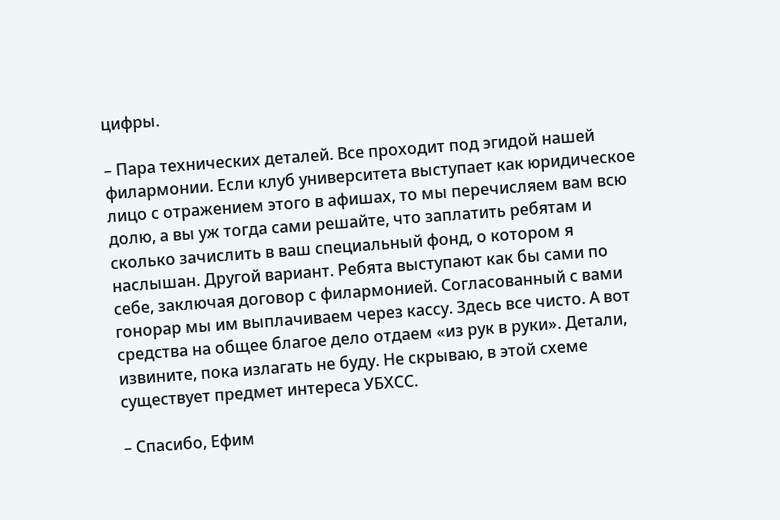цифры.

– Пара технических деталей. Все проходит под эгидой нашей филармонии. Если клуб университета выступает как юридическое лицо с отражением этого в афишах, то мы перечисляем вам всю долю, а вы уж тогда сами решайте, что заплатить ребятам и сколько зачислить в ваш специальный фонд, о котором я наслышан. Другой вариант. Ребята выступают как бы сами по себе, заключая договор с филармонией. Согласованный с вами гонорар мы им выплачиваем через кассу. Здесь все чисто. А вот средства на общее благое дело отдаем «из рук в руки». Детали, извините, пока излагать не буду. Не скрываю, в этой схеме существует предмет интереса УБХСС.

– Спасибо, Ефим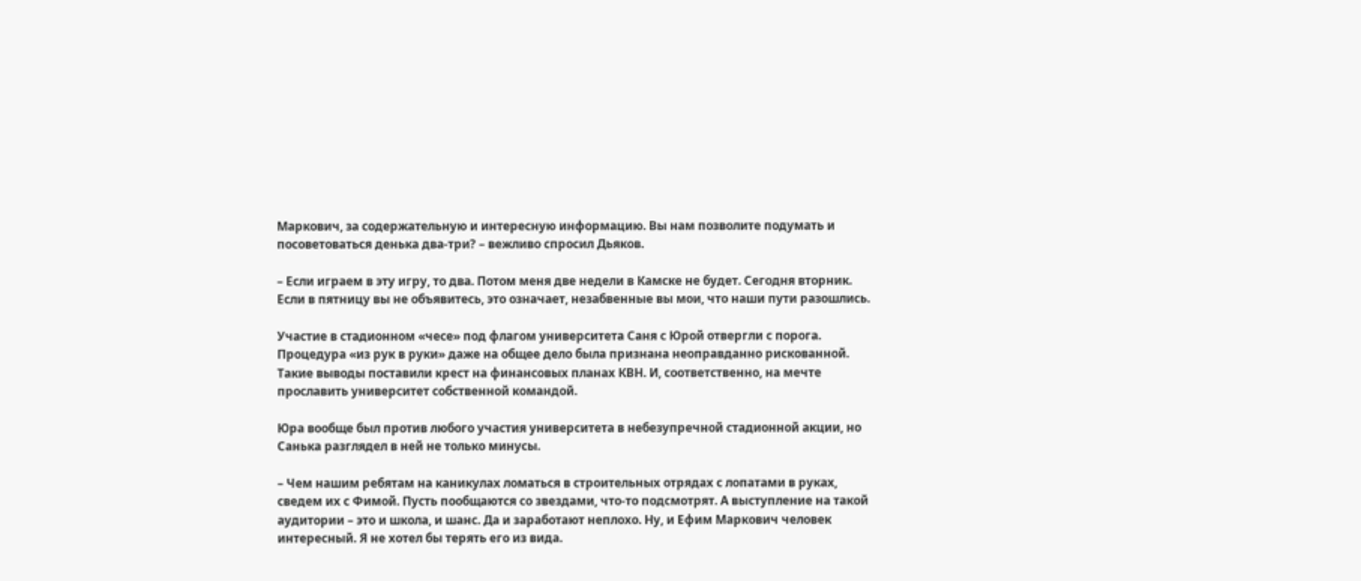Маркович, за содержательную и интересную информацию. Вы нам позволите подумать и посоветоваться денька два-три? – вежливо спросил Дьяков.

– Если играем в эту игру, то два. Потом меня две недели в Камске не будет. Сегодня вторник. Если в пятницу вы не объявитесь, это означает, незабвенные вы мои, что наши пути разошлись.

Участие в стадионном «чесе» под флагом университета Саня с Юрой отвергли с порога. Процедура «из рук в руки» даже на общее дело была признана неоправданно рискованной. Такие выводы поставили крест на финансовых планах КВН. И, соответственно, на мечте прославить университет собственной командой.

Юра вообще был против любого участия университета в небезупречной стадионной акции, но Санька разглядел в ней не только минусы.

– Чем нашим ребятам на каникулах ломаться в строительных отрядах с лопатами в руках, сведем их с Фимой. Пусть пообщаются со звездами, что-то подсмотрят. А выступление на такой аудитории – это и школа, и шанс. Да и заработают неплохо. Ну, и Ефим Маркович человек интересный. Я не хотел бы терять его из вида.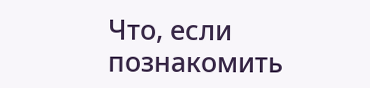Что, если познакомить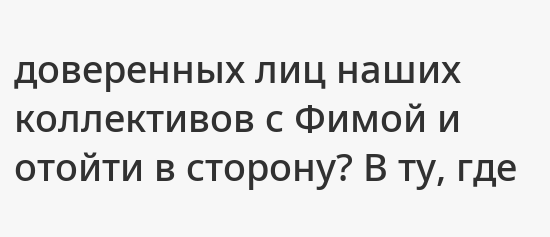доверенных лиц наших коллективов с Фимой и отойти в сторону? В ту, где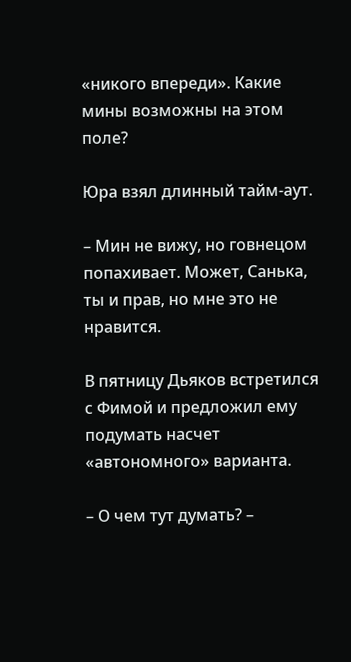«никого впереди». Какие мины возможны на этом поле?

Юра взял длинный тайм-аут.

– Мин не вижу, но говнецом попахивает. Может, Санька, ты и прав, но мне это не нравится.

В пятницу Дьяков встретился с Фимой и предложил ему подумать насчет «автономного» варианта.

– О чем тут думать? –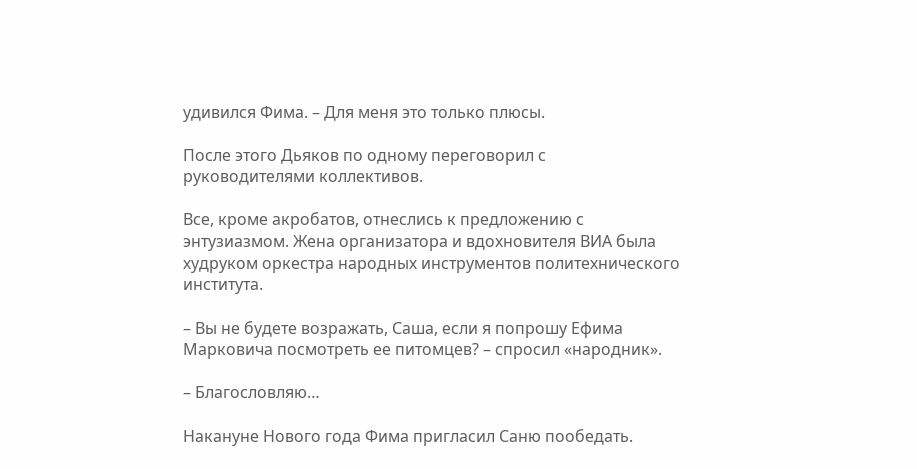удивился Фима. – Для меня это только плюсы.

После этого Дьяков по одному переговорил с руководителями коллективов.

Все, кроме акробатов, отнеслись к предложению с энтузиазмом. Жена организатора и вдохновителя ВИА была худруком оркестра народных инструментов политехнического института.

– Вы не будете возражать, Саша, если я попрошу Ефима Марковича посмотреть ее питомцев? – спросил «народник».

– Благословляю…

Накануне Нового года Фима пригласил Саню пообедать.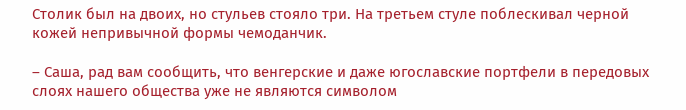Столик был на двоих, но стульев стояло три. На третьем стуле поблескивал черной кожей непривычной формы чемоданчик.

– Саша, рад вам сообщить, что венгерские и даже югославские портфели в передовых слоях нашего общества уже не являются символом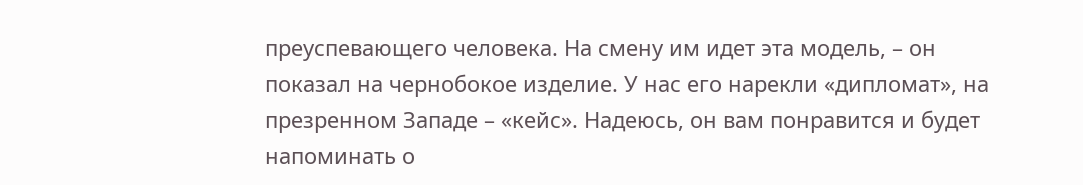преуспевающего человека. На смену им идет эта модель, – он показал на чернобокое изделие. У нас его нарекли «дипломат», на презренном Западе – «кейс». Надеюсь, он вам понравится и будет напоминать о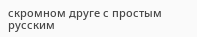скромном друге с простым русским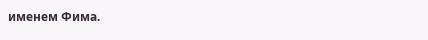именем Фима.